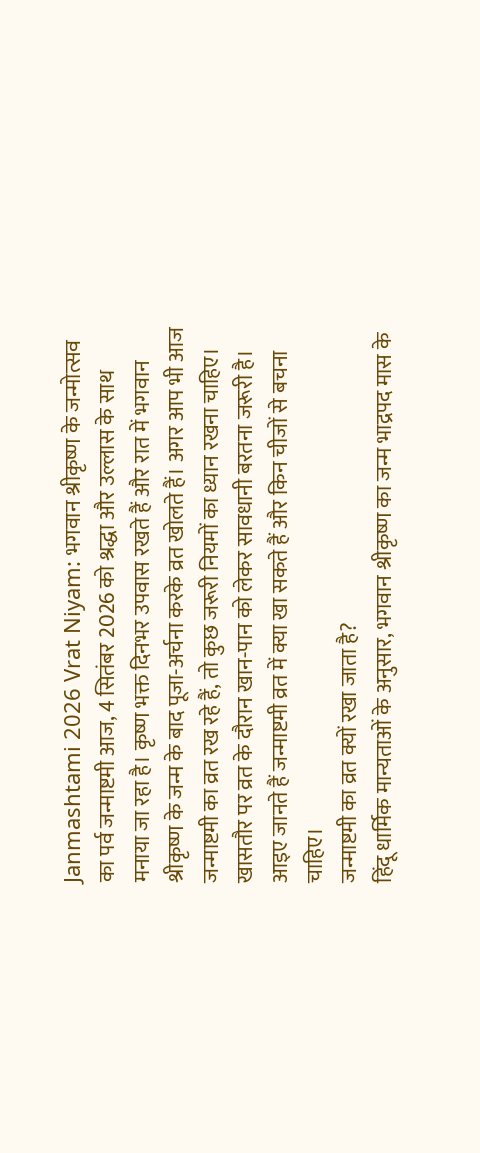Janmashtami 2026 Vrat Niyam: भगवान श्रीकृष्ण के जन्मोत्सव का पर्व जन्माष्टमी आज, 4 सितंबर 2026 को श्रद्धा और उल्लास के साथ मनाया जा रहा है। कृष्ण भक्त दिनभर उपवास रखते हैं और रात में भगवान श्रीकृष्ण के जन्म के बाद पूजा-अर्चना करके व्रत खोलते हैं। अगर आप भी आज जन्माष्टमी का व्रत रख रहे हैं, तो कुछ जरूरी नियमों का ध्यान रखना चाहिए। खासतौर पर व्रत के दौरान खान-पान को लेकर सावधानी बरतना जरूरी है। आइए जानते हैं जन्माष्टमी व्रत में क्या खा सकते हैं और किन चीजों से बचना चाहिए।
जन्माष्टमी का व्रत क्यों रखा जाता है?
हिंदू धार्मिक मान्यताओं के अनुसार, भगवान श्रीकृष्ण का जन्म भाद्रपद मास के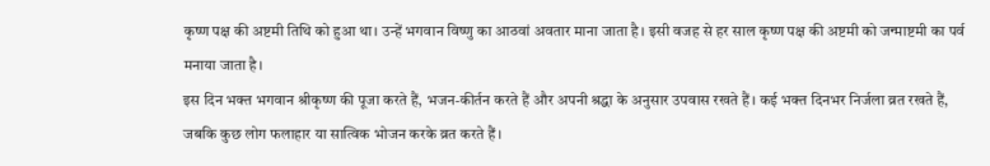कृष्ण पक्ष की अष्टमी तिथि को हुआ था। उन्हें भगवान विष्णु का आठवां अवतार माना जाता है। इसी वजह से हर साल कृष्ण पक्ष की अष्टमी को जन्माष्टमी का पर्व मनाया जाता है।
इस दिन भक्त भगवान श्रीकृष्ण की पूजा करते हैं, भजन-कीर्तन करते हैं और अपनी श्रद्धा के अनुसार उपवास रखते हैं। कई भक्त दिनभर निर्जला व्रत रखते हैं, जबकि कुछ लोग फलाहार या सात्विक भोजन करके व्रत करते हैं।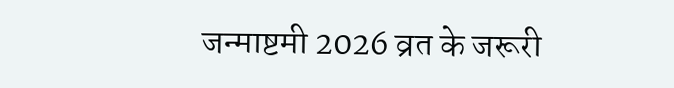जन्माष्टमी 2026 व्रत के जरूरी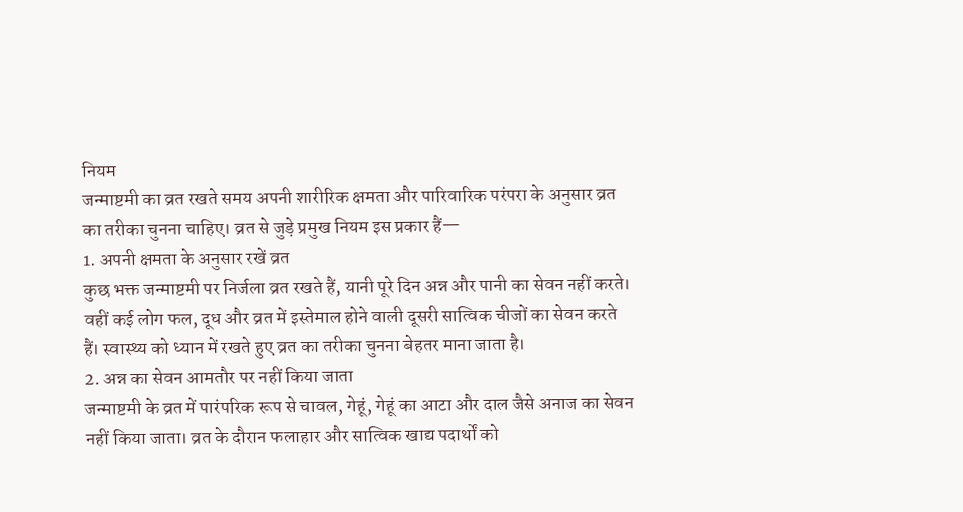नियम
जन्माष्टमी का व्रत रखते समय अपनी शारीरिक क्षमता और पारिवारिक परंपरा के अनुसार व्रत का तरीका चुनना चाहिए। व्रत से जुड़े प्रमुख नियम इस प्रकार हैं—
1. अपनी क्षमता के अनुसार रखें व्रत
कुछ भक्त जन्माष्टमी पर निर्जला व्रत रखते हैं, यानी पूरे दिन अन्न और पानी का सेवन नहीं करते। वहीं कई लोग फल, दूध और व्रत में इस्तेमाल होने वाली दूसरी सात्विक चीजों का सेवन करते हैं। स्वास्थ्य को ध्यान में रखते हुए व्रत का तरीका चुनना बेहतर माना जाता है।
2. अन्न का सेवन आमतौर पर नहीं किया जाता
जन्माष्टमी के व्रत में पारंपरिक रूप से चावल, गेहूं, गेहूं का आटा और दाल जैसे अनाज का सेवन नहीं किया जाता। व्रत के दौरान फलाहार और सात्विक खाद्य पदार्थों को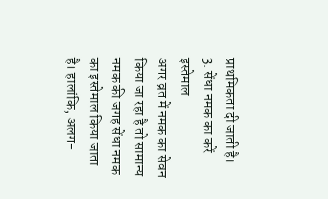प्राथमिकता दी जाती है।
3. सेंधा नमक का करें इस्तेमाल
अगर व्रत में नमक का सेवन किया जा रहा है तो सामान्य नमक की जगह सेंधा नमक का इस्तेमाल किया जाता है। हालांकि, अलग-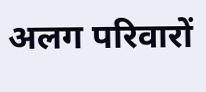अलग परिवारों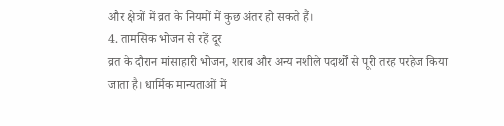और क्षेत्रों में व्रत के नियमों में कुछ अंतर हो सकते हैं।
4. तामसिक भोजन से रहें दूर
व्रत के दौरान मांसाहारी भोजन, शराब और अन्य नशीले पदार्थों से पूरी तरह परहेज किया जाता है। धार्मिक मान्यताओं में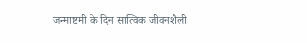जन्माष्टमी के दिन सात्विक जीवनशैली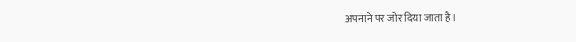अपनाने पर जोर दिया जाता है।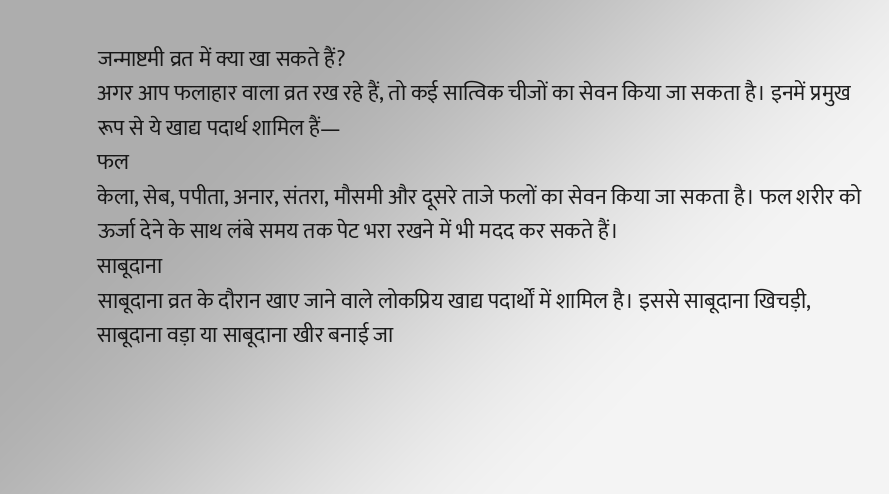जन्माष्टमी व्रत में क्या खा सकते हैं?
अगर आप फलाहार वाला व्रत रख रहे हैं, तो कई सात्विक चीजों का सेवन किया जा सकता है। इनमें प्रमुख रूप से ये खाद्य पदार्थ शामिल हैं—
फल
केला, सेब, पपीता, अनार, संतरा, मौसमी और दूसरे ताजे फलों का सेवन किया जा सकता है। फल शरीर को ऊर्जा देने के साथ लंबे समय तक पेट भरा रखने में भी मदद कर सकते हैं।
साबूदाना
साबूदाना व्रत के दौरान खाए जाने वाले लोकप्रिय खाद्य पदार्थों में शामिल है। इससे साबूदाना खिचड़ी, साबूदाना वड़ा या साबूदाना खीर बनाई जा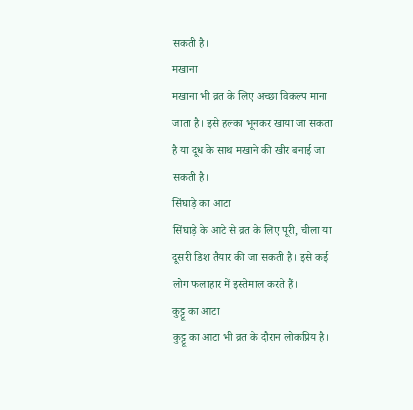सकती है।
मखाना
मखाना भी व्रत के लिए अच्छा विकल्प माना जाता है। इसे हल्का भूनकर खाया जा सकता है या दूध के साथ मखाने की खीर बनाई जा सकती है।
सिंघाड़े का आटा
सिंघाड़े के आटे से व्रत के लिए पूरी, चीला या दूसरी डिश तैयार की जा सकती है। इसे कई लोग फलाहार में इस्तेमाल करते हैं।
कुट्टू का आटा
कुट्टू का आटा भी व्रत के दौरान लोकप्रिय है।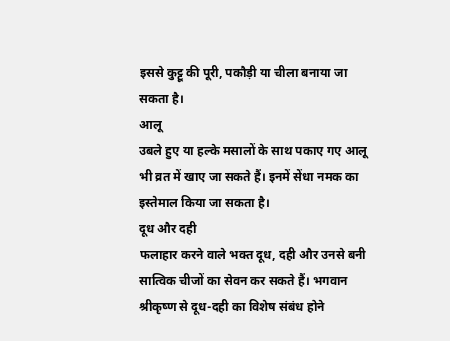इससे कुट्टू की पूरी, पकौड़ी या चीला बनाया जा सकता है।
आलू
उबले हुए या हल्के मसालों के साथ पकाए गए आलू भी व्रत में खाए जा सकते हैं। इनमें सेंधा नमक का इस्तेमाल किया जा सकता है।
दूध और दही
फलाहार करने वाले भक्त दूध, दही और उनसे बनी सात्विक चीजों का सेवन कर सकते हैं। भगवान श्रीकृष्ण से दूध-दही का विशेष संबंध होने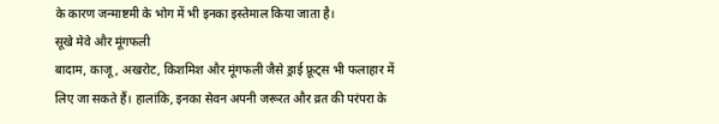के कारण जन्माष्टमी के भोग में भी इनका इस्तेमाल किया जाता है।
सूखे मेवे और मूंगफली
बादाम, काजू, अखरोट, किशमिश और मूंगफली जैसे ड्राई फ्रूट्स भी फलाहार में लिए जा सकते हैं। हालांकि, इनका सेवन अपनी जरूरत और व्रत की परंपरा के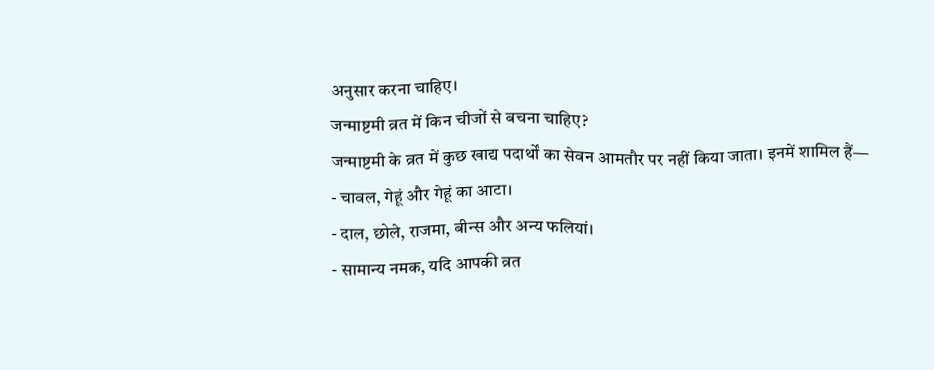अनुसार करना चाहिए।
जन्माष्टमी व्रत में किन चीजों से बचना चाहिए?
जन्माष्टमी के व्रत में कुछ खाद्य पदार्थों का सेवन आमतौर पर नहीं किया जाता। इनमें शामिल हैं—
- चावल, गेहूं और गेहूं का आटा।
- दाल, छोले, राजमा, बीन्स और अन्य फलियां।
- सामान्य नमक, यदि आपकी व्रत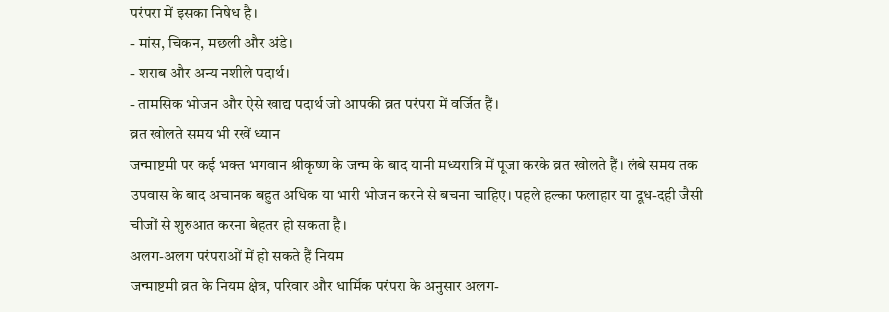परंपरा में इसका निषेध है।
- मांस, चिकन, मछली और अंडे।
- शराब और अन्य नशीले पदार्थ।
- तामसिक भोजन और ऐसे खाद्य पदार्थ जो आपकी व्रत परंपरा में वर्जित हैं।
व्रत खोलते समय भी रखें ध्यान
जन्माष्टमी पर कई भक्त भगवान श्रीकृष्ण के जन्म के बाद यानी मध्यरात्रि में पूजा करके व्रत खोलते हैं। लंबे समय तक उपवास के बाद अचानक बहुत अधिक या भारी भोजन करने से बचना चाहिए। पहले हल्का फलाहार या दूध-दही जैसी चीजों से शुरुआत करना बेहतर हो सकता है।
अलग-अलग परंपराओं में हो सकते हैं नियम
जन्माष्टमी व्रत के नियम क्षेत्र, परिवार और धार्मिक परंपरा के अनुसार अलग-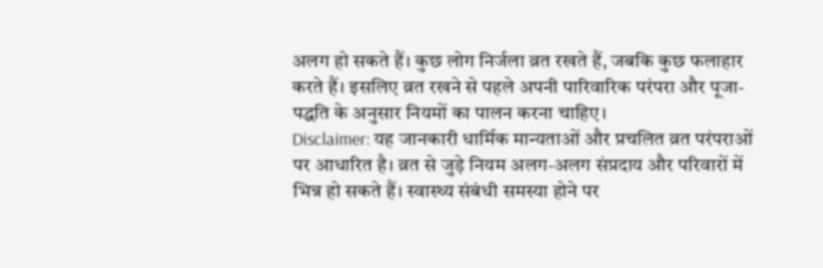अलग हो सकते हैं। कुछ लोग निर्जला व्रत रखते हैं, जबकि कुछ फलाहार करते हैं। इसलिए व्रत रखने से पहले अपनी पारिवारिक परंपरा और पूजा-पद्धति के अनुसार नियमों का पालन करना चाहिए।
Disclaimer: यह जानकारी धार्मिक मान्यताओं और प्रचलित व्रत परंपराओं पर आधारित है। व्रत से जुड़े नियम अलग-अलग संप्रदाय और परिवारों में भिन्न हो सकते हैं। स्वास्थ्य संबंधी समस्या होने पर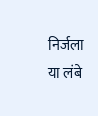निर्जला या लंबे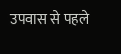उपवास से पहले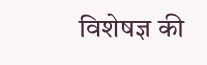विशेषज्ञ की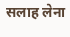सलाह लेना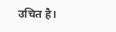उचित है।